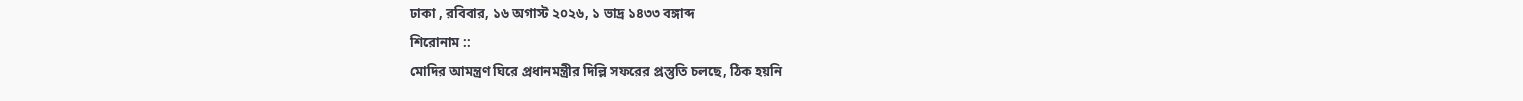ঢাকা , রবিবার, ১৬ অগাস্ট ২০২৬, ১ ভাদ্র ১৪৩৩ বঙ্গাব্দ
শিরোনাম ::
মোদির আমন্ত্রণ ঘিরে প্রধানমন্ত্রীর দিল্লি সফরের প্রস্তুতি চলছে, ঠিক হয়নি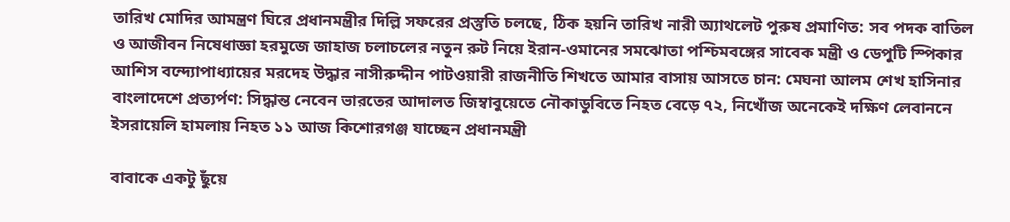তারিখ মোদির আমন্ত্রণ ঘিরে প্রধানমন্ত্রীর দিল্লি সফরের প্রস্তুতি চলছে, ঠিক হয়নি তারিখ নারী অ্যাথলেট পুরুষ প্রমাণিত: সব পদক বাতিল ও আজীবন নিষেধাজ্ঞা হরমুজে জাহাজ চলাচলের নতুন রুট নিয়ে ইরান-ওমানের সমঝোতা পশ্চিমবঙ্গের সাবেক মন্ত্রী ও ডেপুটি স্পিকার আশিস বন্দ্যোপাধ্যায়ের মরদেহ উদ্ধার নাসীরুদ্দীন পাটওয়ারী রাজনীতি শিখতে আমার বাসায় আসতে চান: মেঘনা আলম শেখ হাসিনার বাংলাদেশে প্রত্যর্পণ: সিদ্ধান্ত নেবেন ভারতের আদালত জিম্বাবুয়েতে নৌকাডুবিতে নিহত বেড়ে ৭২, নিখোঁজ অনেকেই দক্ষিণ লেবাননে ইসরায়েলি হামলায় নিহত ১১ আজ কিশোরগঞ্জ যাচ্ছেন প্রধানমন্ত্রী

বাবাকে একটু ছুঁয়ে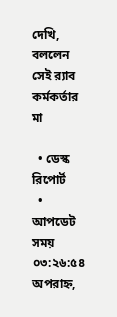দেখি, বললেন সেই র‌্যাব কর্মকর্তার মা

  • ডেস্ক রিপোর্ট
  • আপডেট সময় ০৩:২৬:৫৪ অপরাহ্ন,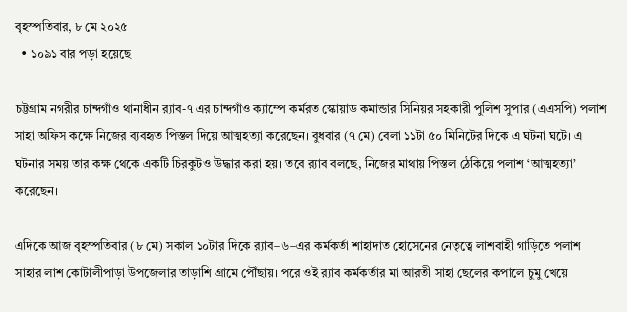বৃহস্পতিবার, ৮ মে ২০২৫
  • ১০৯১ বার পড়া হয়েছে

চট্টগ্রাম নগরীর চান্দগাঁও থানাধীন র‍্যাব-৭ এর চান্দগাঁও ক্যাম্পে কর্মরত স্কোয়াড কমান্ডার সিনিয়র সহকারী পুলিশ সুপার (এএসপি) পলাশ সাহা অফিস কক্ষে নিজের ব্যবহৃত পিস্তল দিয়ে আত্মহত্যা করেছেন। বুধবার (৭ মে) বেলা ১১টা ৫০ মিনিটের দিকে এ ঘটনা ঘটে। এ ঘটনার সময় তার কক্ষ থেকে একটি চিরকুটও উদ্ধার করা হয়। তবে র‍্যাব বলছে, নিজের মাথায় পিস্তল ঠেকিয়ে পলাশ ‘আত্মহত্যা’ করেছেন।

এদিকে আজ বৃহস্পতিবার (৮ মে) সকাল ১০টার দিকে র‍্যাব–৬–এর কর্মকর্তা শাহাদাত হোসেনের নেতৃত্বে লাশবাহী গাড়িতে পলাশ সাহার লাশ কোটালীপাড়া উপজেলার তাড়াশি গ্রামে পৌঁছায়। পরে ওই র‌্যাব কর্মকর্তার মা আরতী সাহা ছেলের কপালে চুমু খেয়ে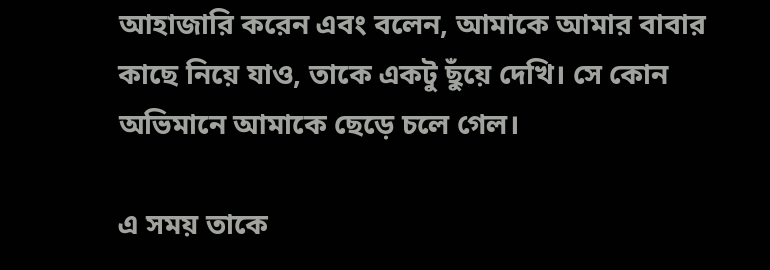আহাজারি করেন এবং বলেন, আমাকে আমার বাবার কাছে নিয়ে যাও, তাকে একটু ছুঁয়ে দেখি। সে কোন অভিমানে আমাকে ছেড়ে চলে গেল।

এ সময় তাকে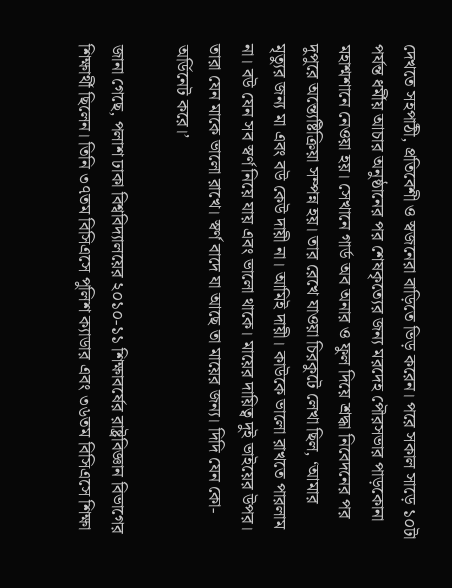দেখতে সহপাঠী, প্রতিবেশী ও স্বজনেরা বাড়িতে ভিড় করেন। পরে সকাল সাড়ে ১০টা পর্যন্ত ধর্মীয় আচার অনুষ্ঠানের পর শেষকৃত্যের জন্য মরদেহ পৌরসভার পাড়কোনা মহাশ্মশানে নেওয়া হয়। সেখানে গার্ড অব অনার ও ফুল দিয়ে শ্রদ্ধা নিবেদনের পর দুপুরে অন্ত্যেষ্টিক্রিয়া সম্পন্ন হয়। তার রেখে যাওয়া চিরকুটে লেখা ছিল, ‘আমার মৃত্যুর জন্য মা এবং বউ কেউ দায়ী না। আমিই দায়ী। কাউকে ভালো রাখতে পারলাম না। বউ যেন সব স্বর্ণ নিয়ে যায় এবং ভালো থাকে। মায়ের দায়িত্ব দুই ভাইয়ের উপর। তারা যেন মাকে ভালো রাখে। স্বর্ণ বাদে যা আছে তা মায়ের জন্য। দিদি যেন কো-অর্ডিনেট করে।’

জানা গেছে, পলাশ ঢাকা বিশ্ববিদ্যালয়ের ২০১০-১১ শিক্ষাবর্ষের রাষ্ট্রবিজ্ঞান বিভাগের শিক্ষার্থী ছিলেন। তিনি ৩৭তম বিসিএসে পুলিশ ক্যাডার এবং ৩৬তম বিসিএসে শিক্ষা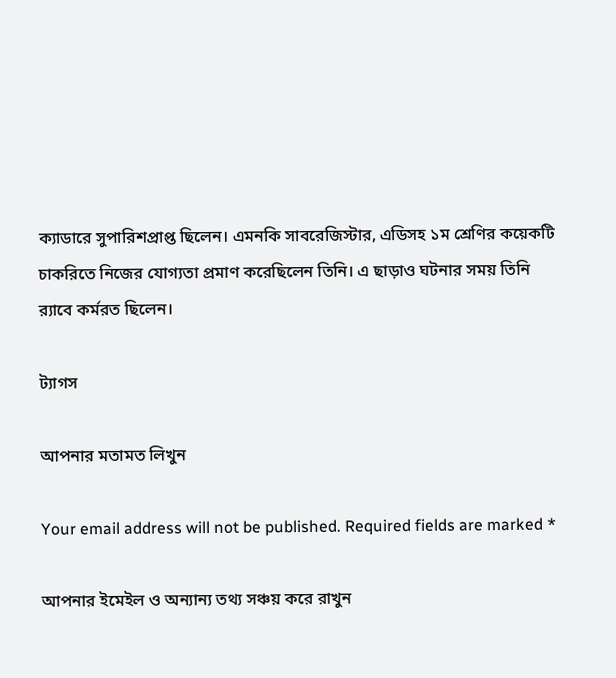ক্যাডারে সুপারিশপ্রাপ্ত ছিলেন। এমনকি সাবরেজিস্টার, এডিসহ ১ম শ্রেণির কয়েকটি চাকরিতে নিজের যোগ্যতা প্রমাণ করেছিলেন তিনি। এ ছাড়াও ঘটনার সময় তিনি র‍্যাবে কর্মরত ছিলেন।

ট্যাগস

আপনার মতামত লিখুন

Your email address will not be published. Required fields are marked *

আপনার ইমেইল ও অন্যান্য তথ্য সঞ্চয় করে রাখুন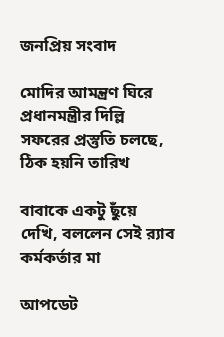জনপ্রিয় সংবাদ

মোদির আমন্ত্রণ ঘিরে প্রধানমন্ত্রীর দিল্লি সফরের প্রস্তুতি চলছে, ঠিক হয়নি তারিখ

বাবাকে একটু ছুঁয়ে দেখি, বললেন সেই র‌্যাব কর্মকর্তার মা

আপডেট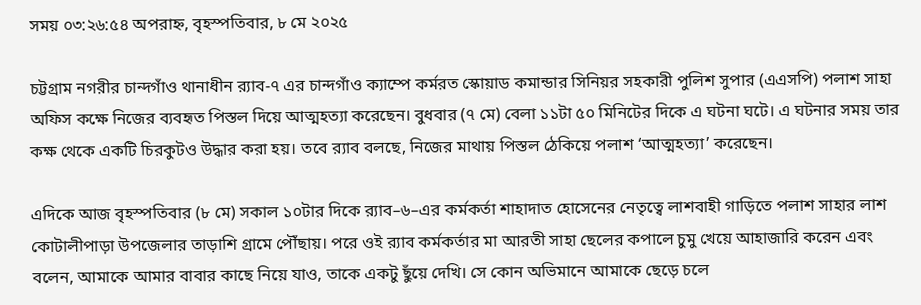সময় ০৩:২৬:৫৪ অপরাহ্ন, বৃহস্পতিবার, ৮ মে ২০২৫

চট্টগ্রাম নগরীর চান্দগাঁও থানাধীন র‍্যাব-৭ এর চান্দগাঁও ক্যাম্পে কর্মরত স্কোয়াড কমান্ডার সিনিয়র সহকারী পুলিশ সুপার (এএসপি) পলাশ সাহা অফিস কক্ষে নিজের ব্যবহৃত পিস্তল দিয়ে আত্মহত্যা করেছেন। বুধবার (৭ মে) বেলা ১১টা ৫০ মিনিটের দিকে এ ঘটনা ঘটে। এ ঘটনার সময় তার কক্ষ থেকে একটি চিরকুটও উদ্ধার করা হয়। তবে র‍্যাব বলছে, নিজের মাথায় পিস্তল ঠেকিয়ে পলাশ ‘আত্মহত্যা’ করেছেন।

এদিকে আজ বৃহস্পতিবার (৮ মে) সকাল ১০টার দিকে র‍্যাব–৬–এর কর্মকর্তা শাহাদাত হোসেনের নেতৃত্বে লাশবাহী গাড়িতে পলাশ সাহার লাশ কোটালীপাড়া উপজেলার তাড়াশি গ্রামে পৌঁছায়। পরে ওই র‌্যাব কর্মকর্তার মা আরতী সাহা ছেলের কপালে চুমু খেয়ে আহাজারি করেন এবং বলেন, আমাকে আমার বাবার কাছে নিয়ে যাও, তাকে একটু ছুঁয়ে দেখি। সে কোন অভিমানে আমাকে ছেড়ে চলে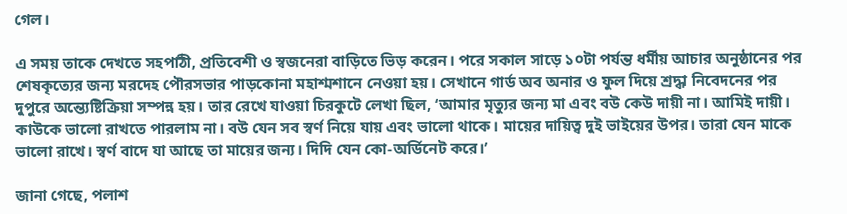গেল।

এ সময় তাকে দেখতে সহপাঠী, প্রতিবেশী ও স্বজনেরা বাড়িতে ভিড় করেন। পরে সকাল সাড়ে ১০টা পর্যন্ত ধর্মীয় আচার অনুষ্ঠানের পর শেষকৃত্যের জন্য মরদেহ পৌরসভার পাড়কোনা মহাশ্মশানে নেওয়া হয়। সেখানে গার্ড অব অনার ও ফুল দিয়ে শ্রদ্ধা নিবেদনের পর দুপুরে অন্ত্যেষ্টিক্রিয়া সম্পন্ন হয়। তার রেখে যাওয়া চিরকুটে লেখা ছিল, ‘আমার মৃত্যুর জন্য মা এবং বউ কেউ দায়ী না। আমিই দায়ী। কাউকে ভালো রাখতে পারলাম না। বউ যেন সব স্বর্ণ নিয়ে যায় এবং ভালো থাকে। মায়ের দায়িত্ব দুই ভাইয়ের উপর। তারা যেন মাকে ভালো রাখে। স্বর্ণ বাদে যা আছে তা মায়ের জন্য। দিদি যেন কো-অর্ডিনেট করে।’

জানা গেছে, পলাশ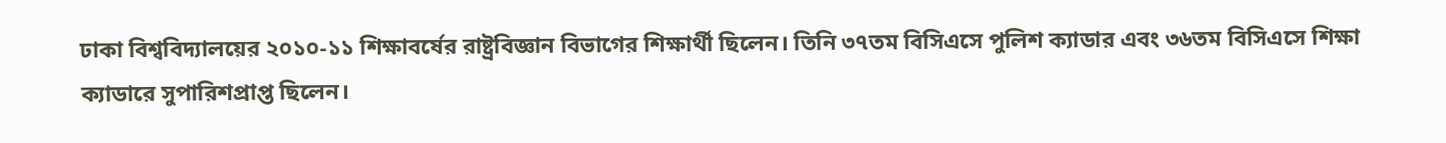ঢাকা বিশ্ববিদ্যালয়ের ২০১০-১১ শিক্ষাবর্ষের রাষ্ট্রবিজ্ঞান বিভাগের শিক্ষার্থী ছিলেন। তিনি ৩৭তম বিসিএসে পুলিশ ক্যাডার এবং ৩৬তম বিসিএসে শিক্ষা ক্যাডারে সুপারিশপ্রাপ্ত ছিলেন।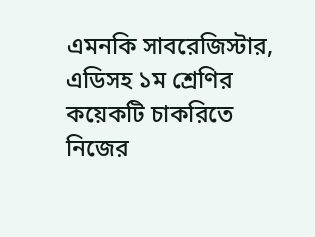এমনকি সাবরেজিস্টার, এডিসহ ১ম শ্রেণির কয়েকটি চাকরিতে নিজের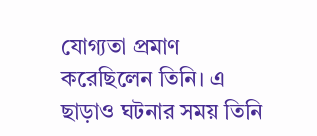যোগ্যতা প্রমাণ করেছিলেন তিনি। এ ছাড়াও ঘটনার সময় তিনি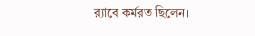র‍্যাবে কর্মরত ছিলেন।